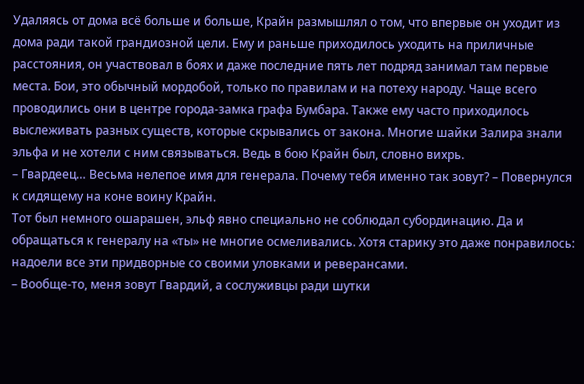Удаляясь от дома всё больше и больше, Крайн размышлял о том, что впервые он уходит из дома ради такой грандиозной цели. Ему и раньше приходилось уходить на приличные расстояния, он участвовал в боях и даже последние пять лет подряд занимал там первые места. Бои, это обычный мордобой, только по правилам и на потеху народу. Чаще всего проводились они в центре города-замка графа Бумбара. Также ему часто приходилось выслеживать разных существ, которые скрывались от закона. Многие шайки Залира знали эльфа и не хотели с ним связываться. Ведь в бою Крайн был, словно вихрь.
– Гвардеец… Весьма нелепое имя для генерала. Почему тебя именно так зовут? – Повернулся к сидящему на коне воину Крайн.
Тот был немного ошарашен, эльф явно специально не соблюдал субординацию. Да и обращаться к генералу на «ты» не многие осмеливались. Хотя старику это даже понравилось: надоели все эти придворные со своими уловками и реверансами.
– Вообще-то, меня зовут Гвардий, а сослуживцы ради шутки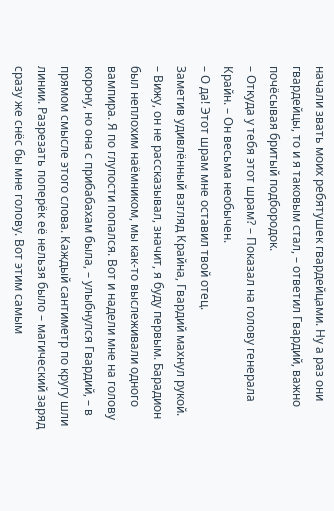начали звать моих ребятушек гвардейцами. Ну а раз они гвардейцы, то и я таковым стал, – ответил Гвардий, важно почёсывая бритый подбородок.
– Откуда у тебя этот шрам? – Показал на голову генерала Крайн. – Он весьма необычен.
– О да! Этот шрам мне оставил твой отец.
Заметив удивлённый взгляд Крайна, Гвардий махнул рукой.
– Вижу, он не рассказывал, значит, я буду первым. Барадион был неплохим наёмником, мы как-то выслеживали одного вампира. Я по глупости попался. Вот и надели мне на голову корону, но она с прибабахам была, – улыбнулся Гвардий, – в прямом смысле этого слова. Каждый сантиметр по кругу шли линии. Разрезать поперёк её нельзя было – магический заряд сразу же снёс бы мне голову. Вот этим самым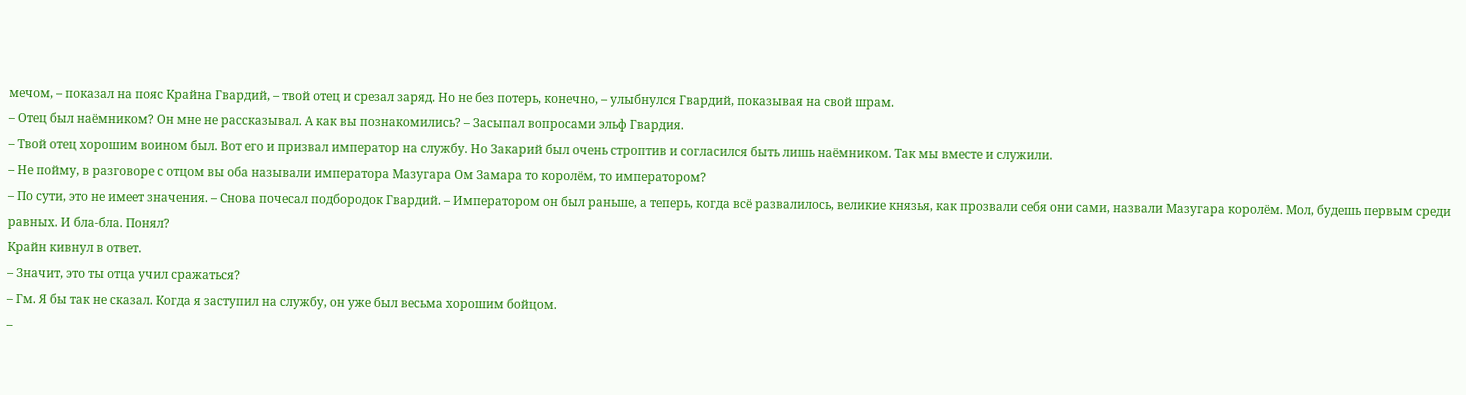мечом, – показал на пояс Крайна Гвардий, – твой отец и срезал заряд. Но не без потерь, конечно, – улыбнулся Гвардий, показывая на свой шрам.
– Отец был наёмником? Он мне не рассказывал. А как вы познакомились? – Засыпал вопросами эльф Гвардия.
– Твой отец хорошим воином был. Вот его и призвал император на службу. Но Закарий был очень строптив и согласился быть лишь наёмником. Так мы вместе и служили.
– Не пойму, в разговоре с отцом вы оба называли императора Мазугара Ом Замара то королём, то императором?
– По сути, это не имеет значения. – Снова почесал подбородок Гвардий. – Императором он был раньше, а теперь, когда всё развалилось, великие князья, как прозвали себя они сами, назвали Мазугара королём. Мол, будешь первым среди равных. И бла-бла. Понял?
Крайн кивнул в ответ.
– Значит, это ты отца учил сражаться?
– Гм. Я бы так не сказал. Когда я заступил на службу, он уже был весьма хорошим бойцом.
–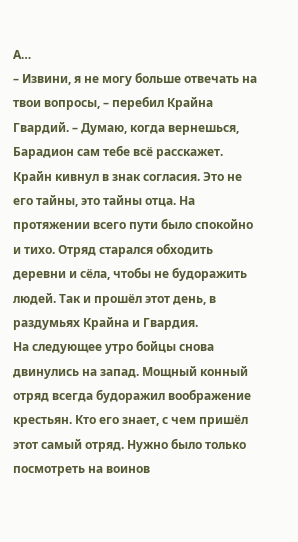А…
– Извини, я не могу больше отвечать на твои вопросы, – перебил Крайна Гвардий. – Думаю, когда вернешься, Барадион сам тебе всё расскажет.
Крайн кивнул в знак согласия. Это не его тайны, это тайны отца. На протяжении всего пути было спокойно и тихо. Отряд старался обходить деревни и сёла, чтобы не будоражить людей. Так и прошёл этот день, в раздумьях Крайна и Гвардия.
На следующее утро бойцы снова двинулись на запад. Мощный конный отряд всегда будоражил воображение крестьян. Кто его знает, с чем пришёл этот самый отряд. Нужно было только посмотреть на воинов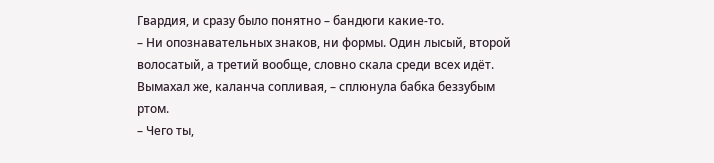Гвардия, и сразу было понятно – бандюги какие-то.
– Ни опознавательных знаков, ни формы. Один лысый, второй волосатый, а третий вообще, словно скала среди всех идёт. Вымахал же, каланча сопливая, – сплюнула бабка беззубым ртом.
– Чего ты,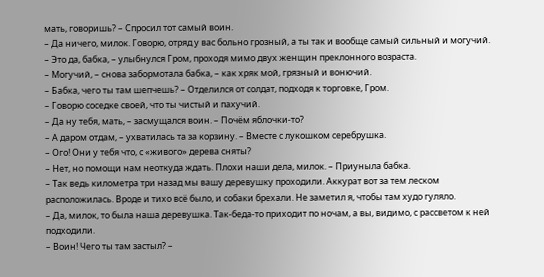мать, говоришь? – Спросил тот самый воин.
– Да ничего, милок. Говорю, отряд у вас больно грозный, а ты так и вообще самый сильный и могучий.
– Это да, бабка, – улыбнулся Гром, проходя мимо двух женщин преклонного возраста.
– Могучий, – снова забормотала бабка, – как хряк мой, грязный и вонючий.
– Бабка, чего ты там шепчешь? – Отделился от солдат, подходя к торговке, Гром.
– Говорю соседке своей, что ты чистый и пахучий.
– Да ну тебя, мать, – засмущался воин. – Почём яблочки-то?
– А даром отдам, – ухватилась та за корзину. – Вместе с лукошком серебрушка.
– Ого! Они у тебя что, с «живого» дерева сняты?
– Нет, но помощи нам неоткуда ждать. Плохи наши дела, милок. – Приуныла бабка.
– Так ведь километра три назад мы вашу деревушку проходили. Аккурат вот за тем леском расположилась. Вроде и тихо всё было, и собаки брехали. Не заметил я, чтобы там худо гуляло.
– Да, милок, то была наша деревушка. Так-беда-то приходит по ночам, а вы, видимо, с рассветом к ней подходили.
– Воин! Чего ты там застыл? –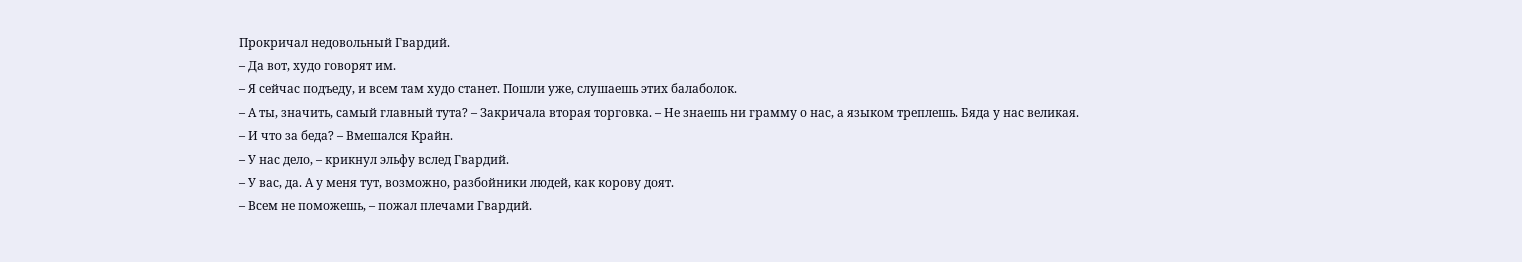Прокричал недовольный Гвардий.
– Да вот, худо говорят им.
– Я сейчас подъеду, и всем там худо станет. Пошли уже, слушаешь этих балаболок.
– А ты, значить, самый главный тута? – Закричала вторая торговка. – Не знаешь ни грамму о нас, а языком треплешь. Бяда у нас великая.
– И что за беда? – Вмешался Крайн.
– У нас дело, – крикнул эльфу вслед Гвардий.
– У вас, да. А у меня тут, возможно, разбойники людей, как корову доят.
– Всем не поможешь, – пожал плечами Гвардий.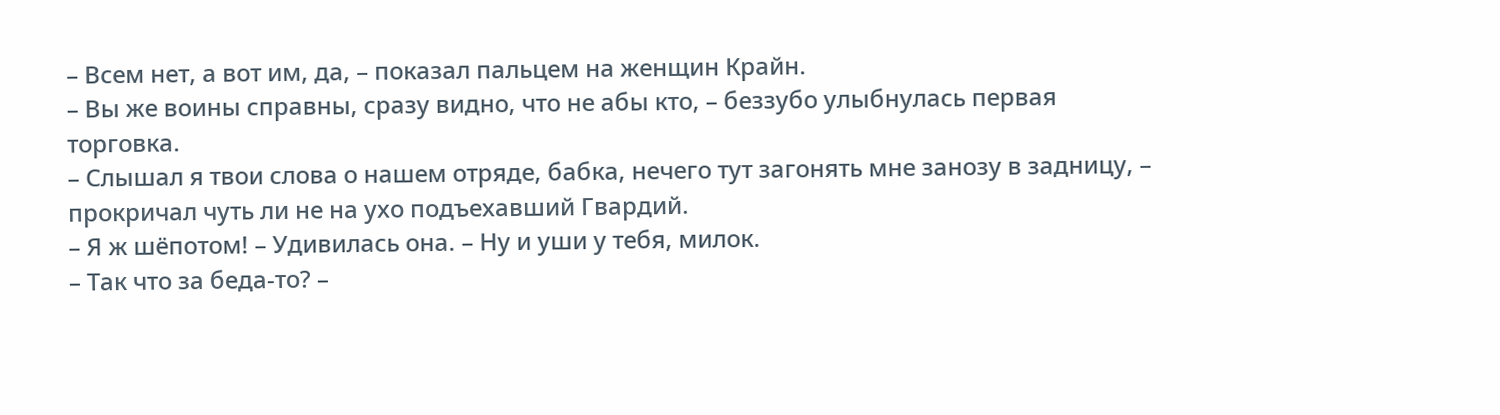– Всем нет, а вот им, да, – показал пальцем на женщин Крайн.
– Вы же воины справны, сразу видно, что не абы кто, – беззубо улыбнулась первая торговка.
– Слышал я твои слова о нашем отряде, бабка, нечего тут загонять мне занозу в задницу, – прокричал чуть ли не на ухо подъехавший Гвардий.
– Я ж шёпотом! – Удивилась она. – Ну и уши у тебя, милок.
– Так что за беда-то? –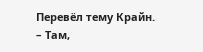Перевёл тему Крайн.
– Там,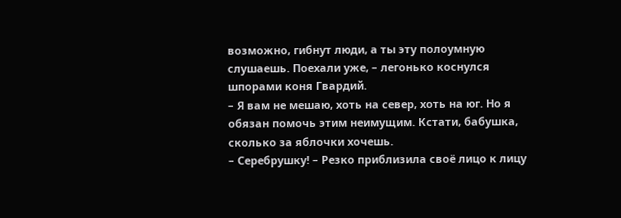возможно, гибнут люди, а ты эту полоумную слушаешь. Поехали уже, – легонько коснулся шпорами коня Гвардий.
– Я вам не мешаю, хоть на север, хоть на юг. Но я обязан помочь этим неимущим. Кстати, бабушка, сколько за яблочки хочешь.
– Серебрушку! – Резко приблизила своё лицо к лицу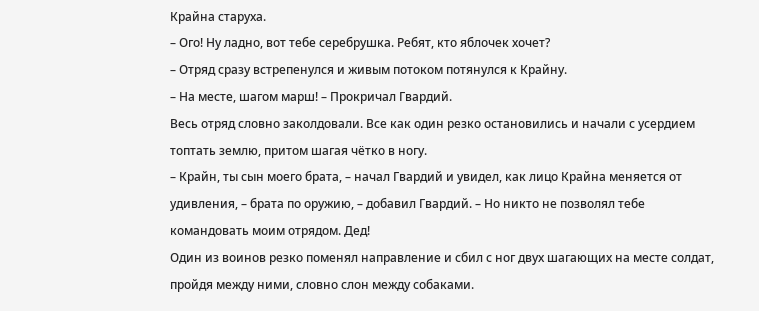Крайна старуха.
– Ого! Ну ладно, вот тебе серебрушка. Ребят, кто яблочек хочет?
– Отряд сразу встрепенулся и живым потоком потянулся к Крайну.
– На месте, шагом марш! – Прокричал Гвардий.
Весь отряд словно заколдовали. Все как один резко остановились и начали с усердием топтать землю, притом шагая чётко в ногу.
– Крайн, ты сын моего брата, – начал Гвардий и увидел, как лицо Крайна меняется от удивления, – брата по оружию, – добавил Гвардий. – Но никто не позволял тебе командовать моим отрядом. Дед!
Один из воинов резко поменял направление и сбил с ног двух шагающих на месте солдат, пройдя между ними, словно слон между собаками.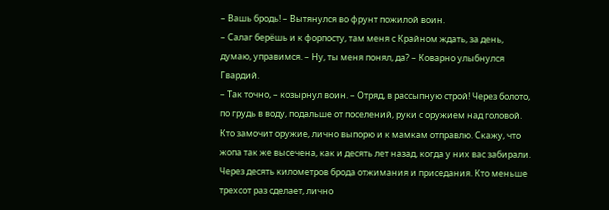– Вашь бродь! – Вытянулся во фрунт пожилой воин.
– Салаг берёшь и к форпосту, там меня с Крайном ждать, за день, думаю, управимся. – Ну, ты меня понял, да? – Коварно улыбнулся Гвардий.
– Так точно, – козырнул воин. – Отряд, в рассыпную строй! Через болото, по грудь в воду, подальше от поселений, руки с оружием над головой. Кто замочит оружие, лично выпорю и к мамкам отправлю. Скажу, что жопа так же высечена, как и десять лет назад, когда у них вас забирали. Через десять километров брода отжимания и приседания. Кто меньше трехсот раз сделает, лично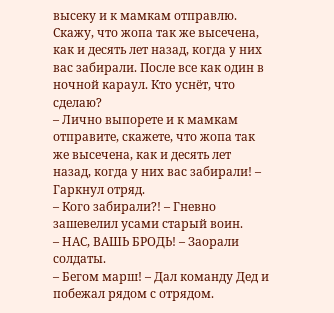высеку и к мамкам отправлю. Скажу, что жопа так же высечена, как и десять лет назад, когда у них вас забирали. После все как один в ночной караул. Кто уснёт, что сделаю?
– Лично выпорете и к мамкам отправите, скажете, что жопа так же высечена, как и десять лет назад, когда у них вас забирали! – Гаркнул отряд.
– Кого забирали?! – Гневно зашевелил усами старый воин.
– НАС, ВАШЬ БРОДЬ! – Заорали солдаты.
– Бегом марш! – Дал команду Дед и побежал рядом с отрядом.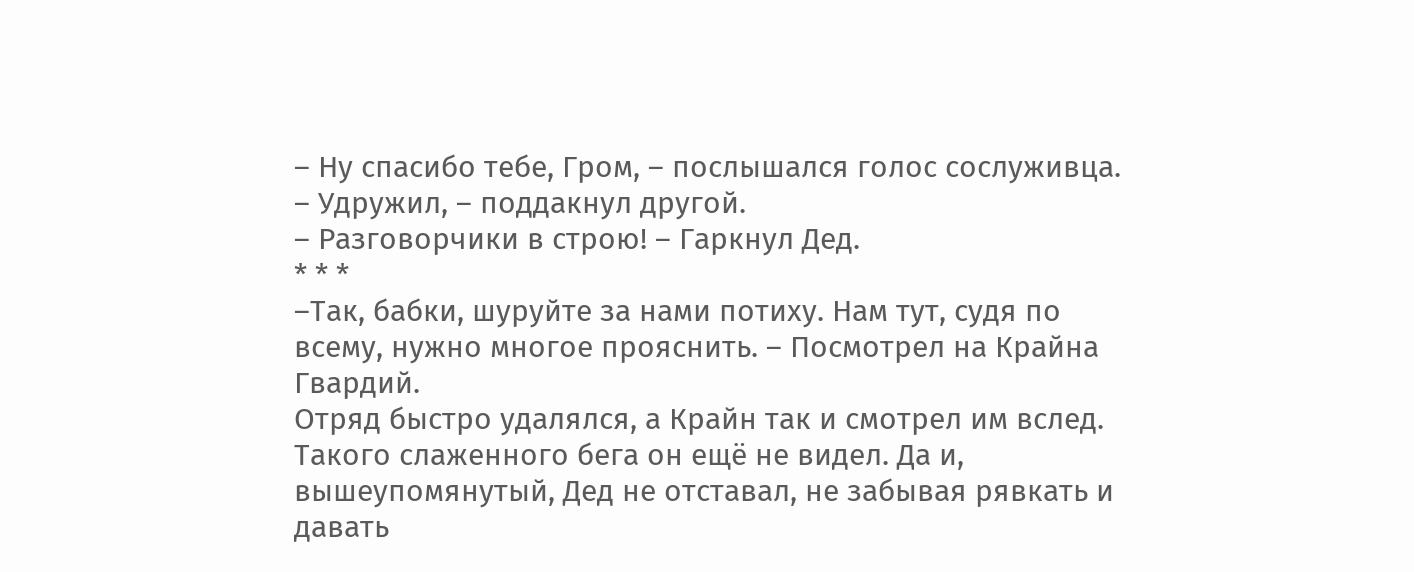– Ну спасибо тебе, Гром, – послышался голос сослуживца.
– Удружил, – поддакнул другой.
– Разговорчики в строю! – Гаркнул Дед.
* * *
–Так, бабки, шуруйте за нами потиху. Нам тут, судя по всему, нужно многое прояснить. – Посмотрел на Крайна Гвардий.
Отряд быстро удалялся, а Крайн так и смотрел им вслед. Такого слаженного бега он ещё не видел. Да и, вышеупомянутый, Дед не отставал, не забывая рявкать и давать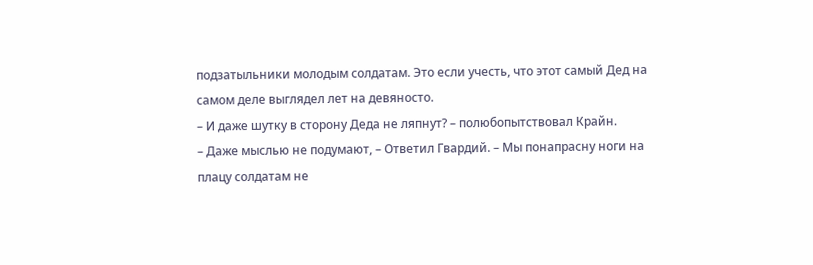подзатыльники молодым солдатам. Это если учесть, что этот самый Дед на самом деле выглядел лет на девяносто.
– И даже шутку в сторону Деда не ляпнут? – полюбопытствовал Крайн.
– Даже мыслью не подумают, – Ответил Гвардий. – Мы понапрасну ноги на плацу солдатам не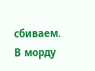сбиваем. В морду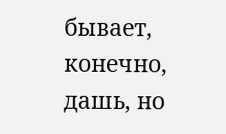бывает, конечно, дашь, но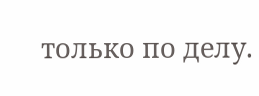только по делу.